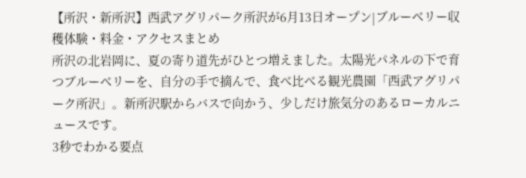【所沢・新所沢】西武アグリパーク所沢が6月13日オープン|ブルーベリー収穫体験・料金・アクセスまとめ
所沢の北岩岡に、夏の寄り道先がひとつ増えました。太陽光パネルの下で育つブルーベリーを、自分の手で摘んで、食べ比べる観光農園「西武アグリパーク所沢」。新所沢駅からバスで向かう、少しだけ旅気分のあるローカルニュースです。
3秒でわかる要点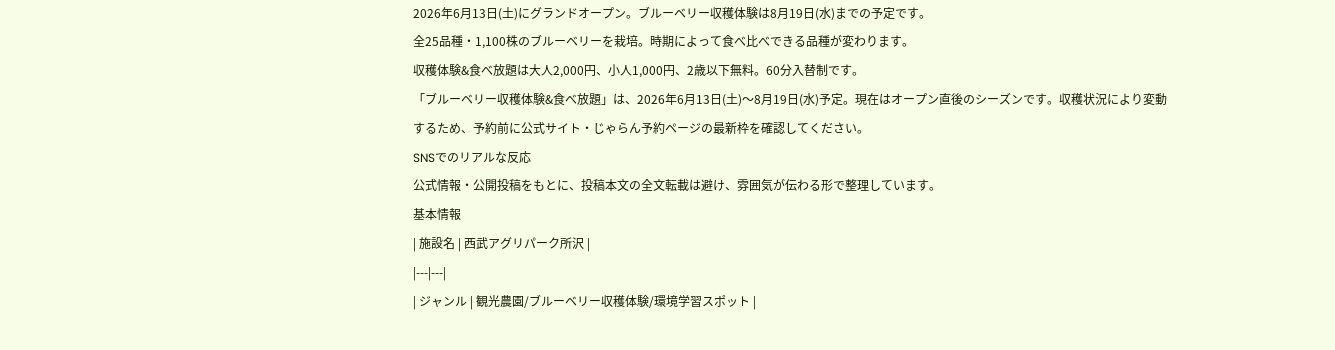2026年6月13日(土)にグランドオープン。ブルーベリー収穫体験は8月19日(水)までの予定です。
全25品種・1,100株のブルーベリーを栽培。時期によって食べ比べできる品種が変わります。
収穫体験&食べ放題は大人2,000円、小人1,000円、2歳以下無料。60分入替制です。
「ブルーベリー収穫体験&食べ放題」は、2026年6月13日(土)〜8月19日(水)予定。現在はオープン直後のシーズンです。収穫状況により変動するため、予約前に公式サイト・じゃらん予約ページの最新枠を確認してください。
SNSでのリアルな反応
公式情報・公開投稿をもとに、投稿本文の全文転載は避け、雰囲気が伝わる形で整理しています。
基本情報
| 施設名 | 西武アグリパーク所沢 |
|---|---|
| ジャンル | 観光農園/ブルーベリー収穫体験/環境学習スポット |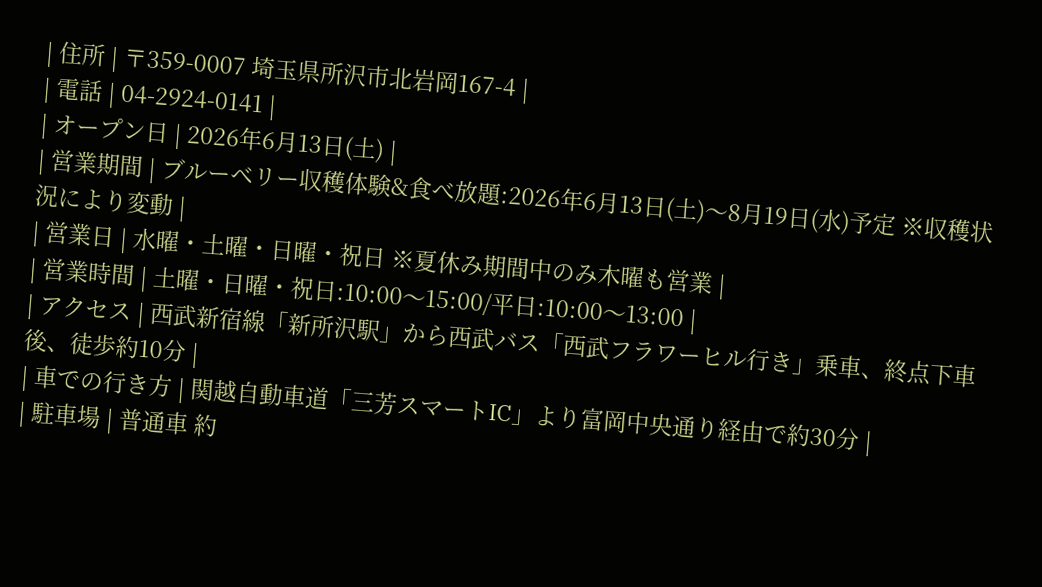| 住所 | 〒359-0007 埼玉県所沢市北岩岡167-4 |
| 電話 | 04-2924-0141 |
| オープン日 | 2026年6月13日(土) |
| 営業期間 | ブルーベリー収穫体験&食べ放題:2026年6月13日(土)〜8月19日(水)予定 ※収穫状況により変動 |
| 営業日 | 水曜・土曜・日曜・祝日 ※夏休み期間中のみ木曜も営業 |
| 営業時間 | 土曜・日曜・祝日:10:00〜15:00/平日:10:00〜13:00 |
| アクセス | 西武新宿線「新所沢駅」から西武バス「西武フラワーヒル行き」乗車、終点下車後、徒歩約10分 |
| 車での行き方 | 関越自動車道「三芳スマートIC」より富岡中央通り経由で約30分 |
| 駐車場 | 普通車 約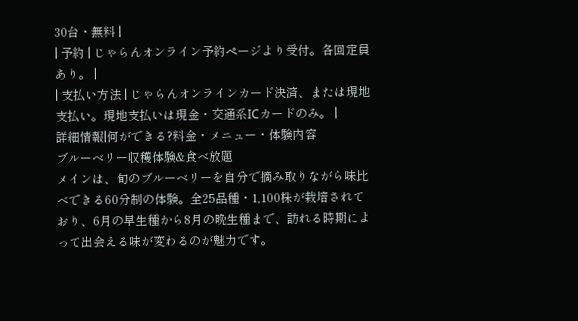30台・無料 |
| 予約 | じゃらんオンライン予約ページより受付。各回定員あり。 |
| 支払い方法 | じゃらんオンラインカード決済、または現地支払い。現地支払いは現金・交通系ICカードのみ。 |
詳細情報|何ができる?料金・メニュー・体験内容
ブルーベリー収穫体験&食べ放題
メインは、旬のブルーベリーを自分で摘み取りながら味比べできる60分制の体験。全25品種・1,100株が栽培されており、6月の早生種から8月の晩生種まで、訪れる時期によって出会える味が変わるのが魅力です。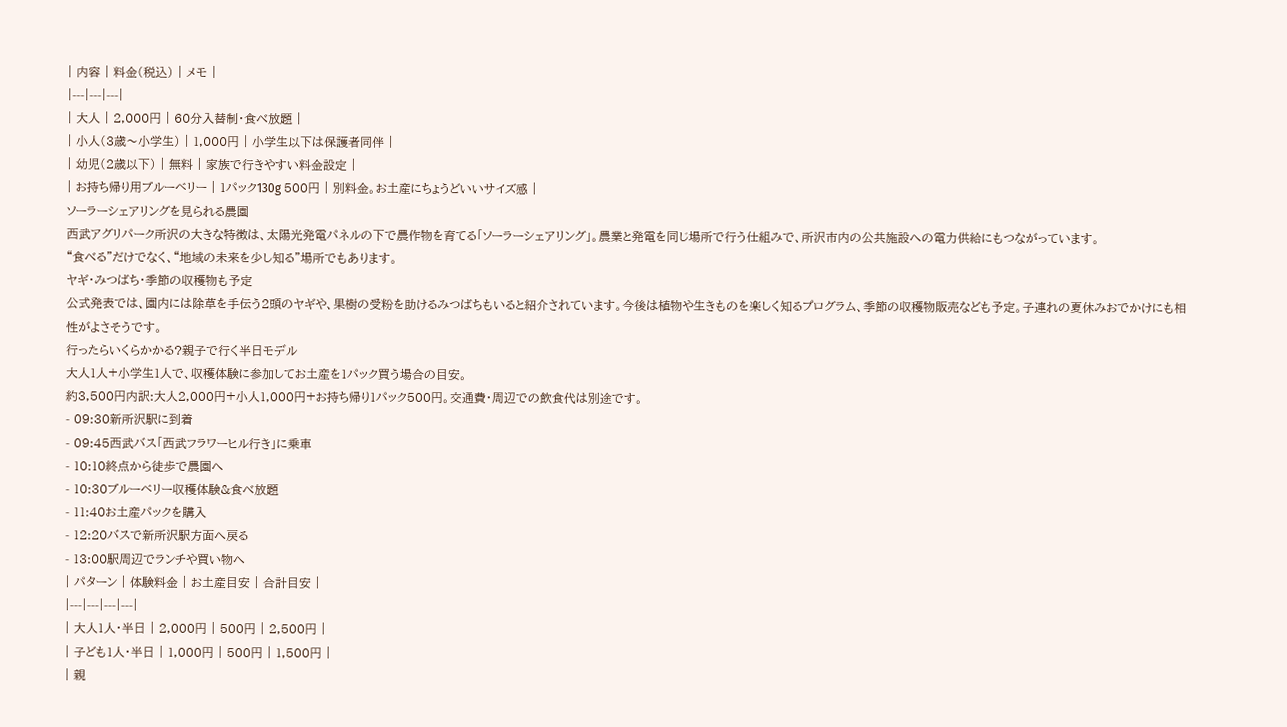| 内容 | 料金(税込) | メモ |
|---|---|---|
| 大人 | 2,000円 | 60分入替制・食べ放題 |
| 小人(3歳〜小学生) | 1,000円 | 小学生以下は保護者同伴 |
| 幼児(2歳以下) | 無料 | 家族で行きやすい料金設定 |
| お持ち帰り用ブルーベリー | 1パック130g 500円 | 別料金。お土産にちょうどいいサイズ感 |
ソーラーシェアリングを見られる農園
西武アグリパーク所沢の大きな特徴は、太陽光発電パネルの下で農作物を育てる「ソーラーシェアリング」。農業と発電を同じ場所で行う仕組みで、所沢市内の公共施設への電力供給にもつながっています。
“食べる”だけでなく、“地域の未来を少し知る”場所でもあります。
ヤギ・みつばち・季節の収穫物も予定
公式発表では、園内には除草を手伝う2頭のヤギや、果樹の受粉を助けるみつばちもいると紹介されています。今後は植物や生きものを楽しく知るプログラム、季節の収穫物販売なども予定。子連れの夏休みおでかけにも相性がよさそうです。
行ったらいくらかかる?親子で行く半日モデル
大人1人+小学生1人で、収穫体験に参加してお土産を1パック買う場合の目安。
約3,500円内訳:大人2,000円+小人1,000円+お持ち帰り1パック500円。交通費・周辺での飲食代は別途です。
- 09:30新所沢駅に到着
- 09:45西武バス「西武フラワーヒル行き」に乗車
- 10:10終点から徒歩で農園へ
- 10:30ブルーベリー収穫体験&食べ放題
- 11:40お土産パックを購入
- 12:20バスで新所沢駅方面へ戻る
- 13:00駅周辺でランチや買い物へ
| パターン | 体験料金 | お土産目安 | 合計目安 |
|---|---|---|---|
| 大人1人・半日 | 2,000円 | 500円 | 2,500円 |
| 子ども1人・半日 | 1,000円 | 500円 | 1,500円 |
| 親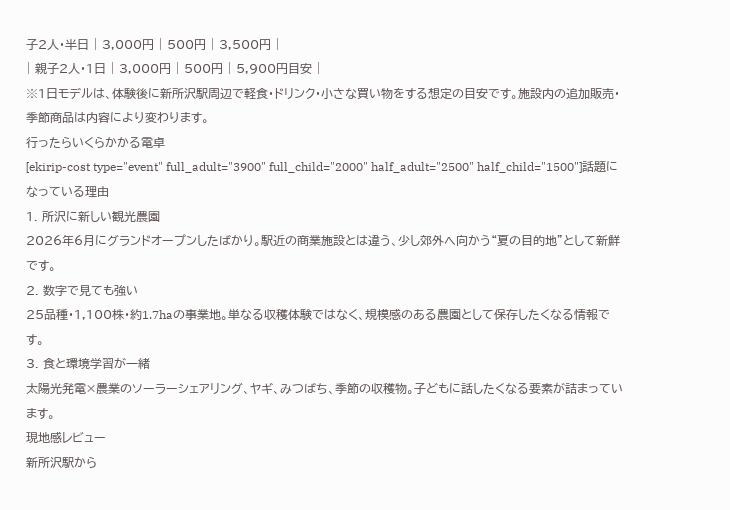子2人・半日 | 3,000円 | 500円 | 3,500円 |
| 親子2人・1日 | 3,000円 | 500円 | 5,900円目安 |
※1日モデルは、体験後に新所沢駅周辺で軽食・ドリンク・小さな買い物をする想定の目安です。施設内の追加販売・季節商品は内容により変わります。
行ったらいくらかかる電卓
[ekirip-cost type="event" full_adult="3900" full_child="2000" half_adult="2500" half_child="1500"]話題になっている理由
1. 所沢に新しい観光農園
2026年6月にグランドオープンしたばかり。駅近の商業施設とは違う、少し郊外へ向かう“夏の目的地”として新鮮です。
2. 数字で見ても強い
25品種・1,100株・約1.7haの事業地。単なる収穫体験ではなく、規模感のある農園として保存したくなる情報です。
3. 食と環境学習が一緒
太陽光発電×農業のソーラーシェアリング、ヤギ、みつばち、季節の収穫物。子どもに話したくなる要素が詰まっています。
現地感レビュー
新所沢駅から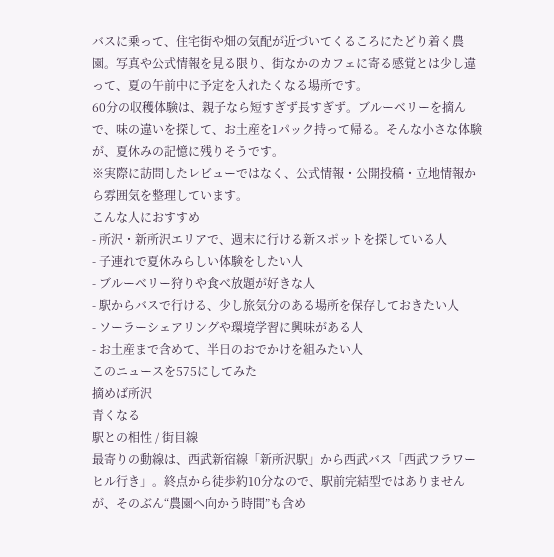バスに乗って、住宅街や畑の気配が近づいてくるころにたどり着く農園。写真や公式情報を見る限り、街なかのカフェに寄る感覚とは少し違って、夏の午前中に予定を入れたくなる場所です。
60分の収穫体験は、親子なら短すぎず長すぎず。ブルーベリーを摘んで、味の違いを探して、お土産を1パック持って帰る。そんな小さな体験が、夏休みの記憶に残りそうです。
※実際に訪問したレビューではなく、公式情報・公開投稿・立地情報から雰囲気を整理しています。
こんな人におすすめ
- 所沢・新所沢エリアで、週末に行ける新スポットを探している人
- 子連れで夏休みらしい体験をしたい人
- ブルーベリー狩りや食べ放題が好きな人
- 駅からバスで行ける、少し旅気分のある場所を保存しておきたい人
- ソーラーシェアリングや環境学習に興味がある人
- お土産まで含めて、半日のおでかけを組みたい人
このニュースを575にしてみた
摘めば所沢
青くなる
駅との相性 / 街目線
最寄りの動線は、西武新宿線「新所沢駅」から西武バス「西武フラワーヒル行き」。終点から徒歩約10分なので、駅前完結型ではありませんが、そのぶん“農園へ向かう時間”も含め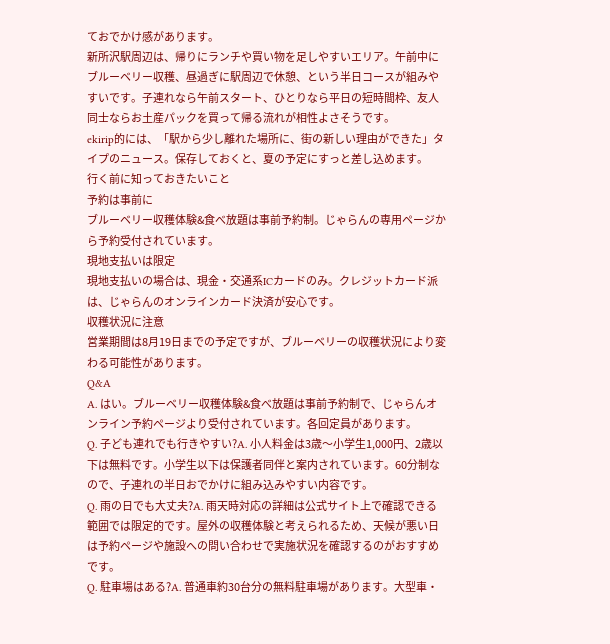ておでかけ感があります。
新所沢駅周辺は、帰りにランチや買い物を足しやすいエリア。午前中にブルーベリー収穫、昼過ぎに駅周辺で休憩、という半日コースが組みやすいです。子連れなら午前スタート、ひとりなら平日の短時間枠、友人同士ならお土産パックを買って帰る流れが相性よさそうです。
ekirip的には、「駅から少し離れた場所に、街の新しい理由ができた」タイプのニュース。保存しておくと、夏の予定にすっと差し込めます。
行く前に知っておきたいこと
予約は事前に
ブルーベリー収穫体験&食べ放題は事前予約制。じゃらんの専用ページから予約受付されています。
現地支払いは限定
現地支払いの場合は、現金・交通系ICカードのみ。クレジットカード派は、じゃらんのオンラインカード決済が安心です。
収穫状況に注意
営業期間は8月19日までの予定ですが、ブルーベリーの収穫状況により変わる可能性があります。
Q&A
A. はい。ブルーベリー収穫体験&食べ放題は事前予約制で、じゃらんオンライン予約ページより受付されています。各回定員があります。
Q. 子ども連れでも行きやすい?A. 小人料金は3歳〜小学生1,000円、2歳以下は無料です。小学生以下は保護者同伴と案内されています。60分制なので、子連れの半日おでかけに組み込みやすい内容です。
Q. 雨の日でも大丈夫?A. 雨天時対応の詳細は公式サイト上で確認できる範囲では限定的です。屋外の収穫体験と考えられるため、天候が悪い日は予約ページや施設への問い合わせで実施状況を確認するのがおすすめです。
Q. 駐車場はある?A. 普通車約30台分の無料駐車場があります。大型車・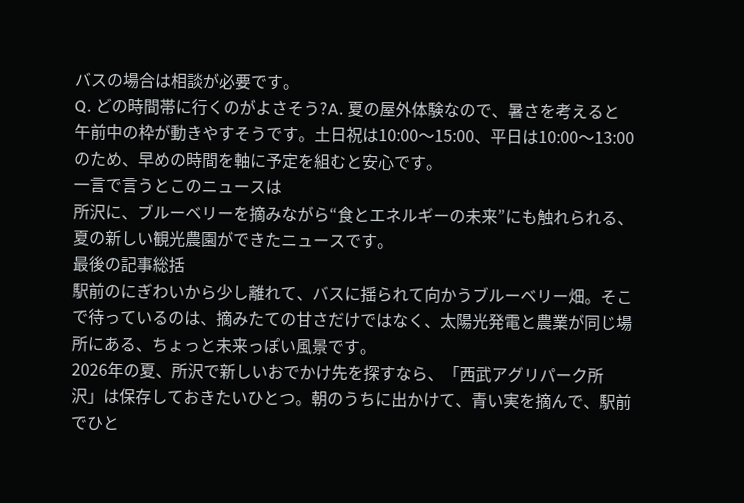バスの場合は相談が必要です。
Q. どの時間帯に行くのがよさそう?A. 夏の屋外体験なので、暑さを考えると午前中の枠が動きやすそうです。土日祝は10:00〜15:00、平日は10:00〜13:00のため、早めの時間を軸に予定を組むと安心です。
一言で言うとこのニュースは
所沢に、ブルーベリーを摘みながら“食とエネルギーの未来”にも触れられる、夏の新しい観光農園ができたニュースです。
最後の記事総括
駅前のにぎわいから少し離れて、バスに揺られて向かうブルーベリー畑。そこで待っているのは、摘みたての甘さだけではなく、太陽光発電と農業が同じ場所にある、ちょっと未来っぽい風景です。
2026年の夏、所沢で新しいおでかけ先を探すなら、「西武アグリパーク所沢」は保存しておきたいひとつ。朝のうちに出かけて、青い実を摘んで、駅前でひと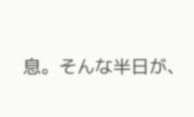息。そんな半日が、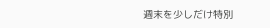週末を少しだけ特別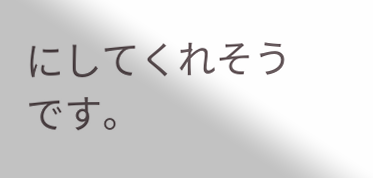にしてくれそうです。